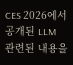CES 2026에서 공개된 LLM 관련된 내용을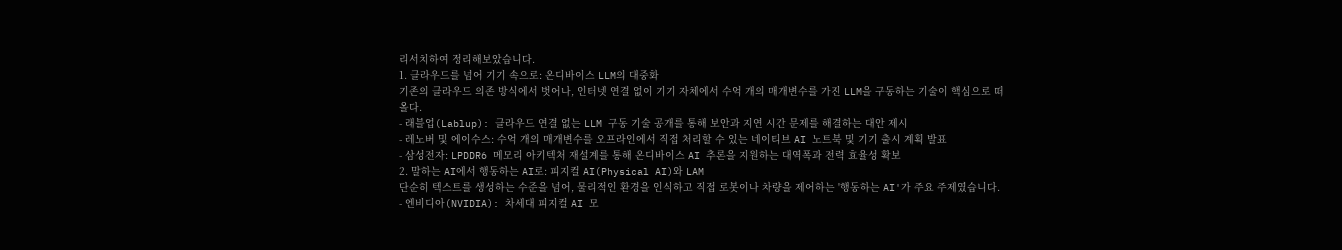리서치하여 정리해보았습니다.
1. 클라우드를 넘어 기기 속으로: 온디바이스 LLM의 대중화
기존의 클라우드 의존 방식에서 벗어나, 인터넷 연결 없이 기기 자체에서 수억 개의 매개변수를 가진 LLM을 구동하는 기술이 핵심으로 떠올다.
- 래블업(Lablup): 클라우드 연결 없는 LLM 구동 기술 공개를 통해 보안과 지연 시간 문제를 해결하는 대안 제시
- 레노버 및 에이수스: 수억 개의 매개변수를 오프라인에서 직접 처리할 수 있는 네이티브 AI 노트북 및 기기 출시 계획 발표
- 삼성전자: LPDDR6 메모리 아키텍처 재설계를 통해 온디바이스 AI 추론을 지원하는 대역폭과 전력 효율성 확보
2. 말하는 AI에서 행동하는 AI로: 피지컬 AI(Physical AI)와 LAM
단순히 텍스트를 생성하는 수준을 넘어, 물리적인 환경을 인식하고 직접 로봇이나 차량을 제어하는 '행동하는 AI'가 주요 주제였습니다.
- 엔비디아(NVIDIA): 차세대 피지컬 AI 모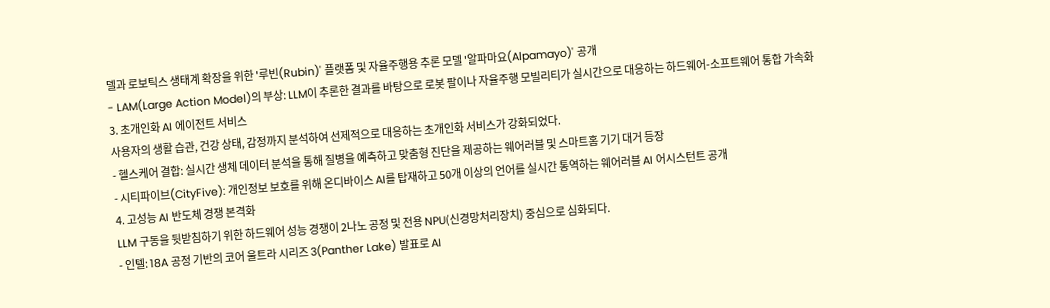델과 로보틱스 생태계 확장을 위한 '루빈(Rubin)' 플랫폼 및 자율주행용 추론 모델 '알파마요(Alpamayo)' 공개
- LAM(Large Action Model)의 부상: LLM이 추론한 결과를 바탕으로 로봇 팔이나 자율주행 모빌리티가 실시간으로 대응하는 하드웨어-소프트웨어 통합 가속화
3. 초개인화 AI 에이전트 서비스
사용자의 생활 습관, 건강 상태, 감정까지 분석하여 선제적으로 대응하는 초개인화 서비스가 강화되었다.
- 헬스케어 결합: 실시간 생체 데이터 분석을 통해 질병을 예측하고 맞춤형 진단을 제공하는 웨어러블 및 스마트홈 기기 대거 등장
- 시티파이브(CityFive): 개인정보 보호를 위해 온디바이스 AI를 탑재하고 50개 이상의 언어를 실시간 통역하는 웨어러블 AI 어시스턴트 공개
4. 고성능 AI 반도체 경쟁 본격화
LLM 구동을 뒷받침하기 위한 하드웨어 성능 경쟁이 2나노 공정 및 전용 NPU(신경망처리장치) 중심으로 심화되다.
- 인텔: 18A 공정 기반의 코어 울트라 시리즈 3(Panther Lake) 발표로 AI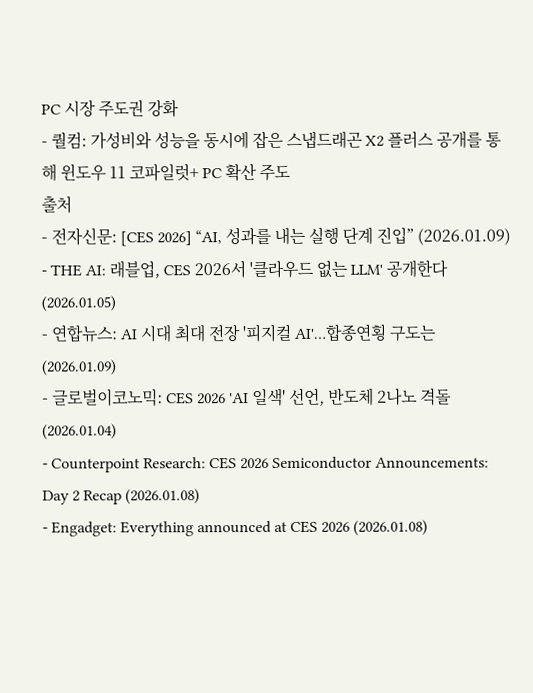PC 시장 주도권 강화
- 퀄컴: 가성비와 성능을 동시에 잡은 스냅드래곤 X2 플러스 공개를 통해 윈도우 11 코파일럿+ PC 확산 주도
출처
- 전자신문: [CES 2026] “AI, 성과를 내는 실행 단계 진입” (2026.01.09)
- THE AI: 래블업, CES 2026서 '클라우드 없는 LLM' 공개한다 (2026.01.05)
- 연합뉴스: AI 시대 최대 전장 '피지컬 AI'…합종연횡 구도는 (2026.01.09)
- 글로벌이코노믹: CES 2026 'AI 일색' 선언, 반도체 2나노 격돌 (2026.01.04)
- Counterpoint Research: CES 2026 Semiconductor Announcements: Day 2 Recap (2026.01.08)
- Engadget: Everything announced at CES 2026 (2026.01.08)